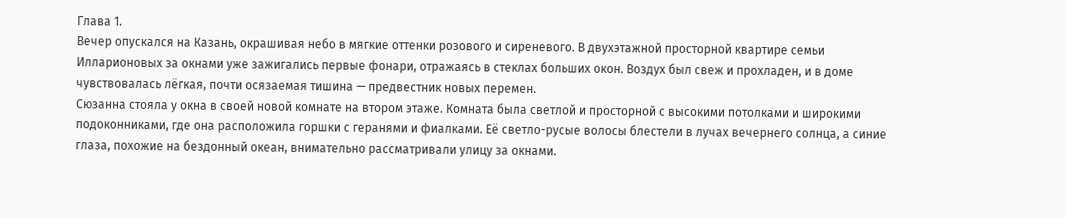Глава 1.
Вечер опускался на Казань, окрашивая небо в мягкие оттенки розового и сиреневого. В двухэтажной просторной квартире семьи Илларионовых за окнами уже зажигались первые фонари, отражаясь в стеклах больших окон. Воздух был свеж и прохладен, и в доме чувствовалась лёгкая, почти осязаемая тишина — предвестник новых перемен.
Сюзанна стояла у окна в своей новой комнате на втором этаже. Комната была светлой и просторной с высокими потолками и широкими подоконниками, где она расположила горшки с геранями и фиалками. Её светло-русые волосы блестели в лучах вечернего солнца, а синие глаза, похожие на бездонный океан, внимательно рассматривали улицу за окнами.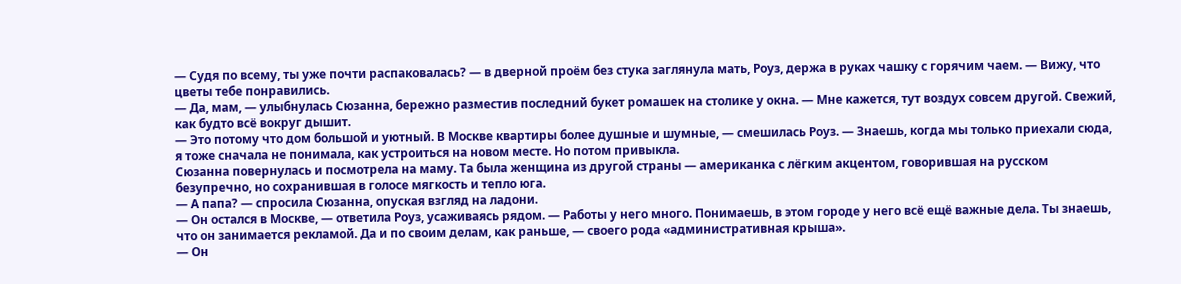— Судя по всему, ты уже почти распаковалась? — в дверной проём без стука заглянула мать, Роуз, держа в руках чашку с горячим чаем. — Вижу, что цветы тебе понравились.
— Да, мам, — улыбнулась Сюзанна, бережно разместив последний букет ромашек на столике у окна. — Мне кажется, тут воздух совсем другой. Свежий, как будто всё вокруг дышит.
— Это потому что дом большой и уютный. В Москве квартиры более душные и шумные, — смешилась Роуз. — Знаешь, когда мы только приехали сюда, я тоже сначала не понимала, как устроиться на новом месте. Но потом привыкла.
Сюзанна повернулась и посмотрела на маму. Та была женщина из другой страны — американка с лёгким акцентом, говорившая на русском безупречно, но сохранившая в голосе мягкость и тепло юга.
— А папа? — спросила Сюзанна, опуская взгляд на ладони.
— Он остался в Москве, — ответила Роуз, усаживаясь рядом. — Работы у него много. Понимаешь, в этом городе у него всё ещё важные дела. Ты знаешь, что он занимается рекламой. Да и по своим делам, как раньше, — своего рода «административная крыша».
— Он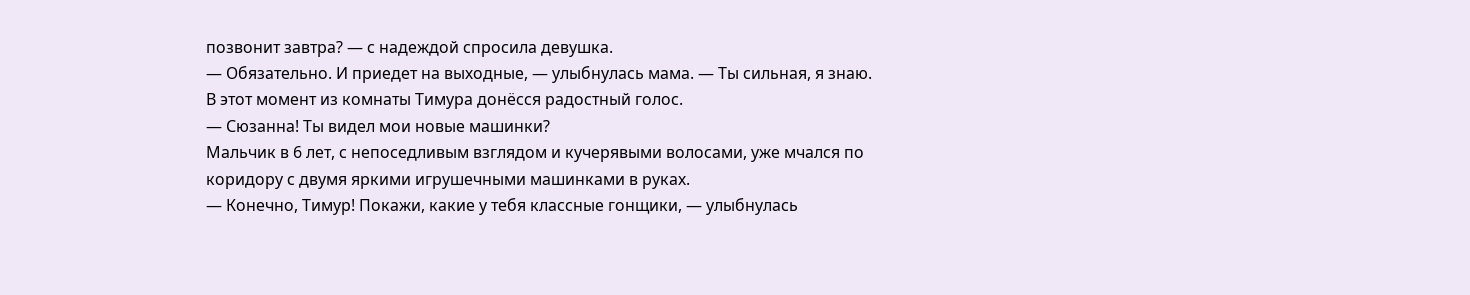позвонит завтра? — с надеждой спросила девушка.
— Обязательно. И приедет на выходные, — улыбнулась мама. — Ты сильная, я знаю.
В этот момент из комнаты Тимура донёсся радостный голос.
— Сюзанна! Ты видел мои новые машинки?
Мальчик в 6 лет, с непоседливым взглядом и кучерявыми волосами, уже мчался по коридору с двумя яркими игрушечными машинками в руках.
— Конечно, Тимур! Покажи, какие у тебя классные гонщики, — улыбнулась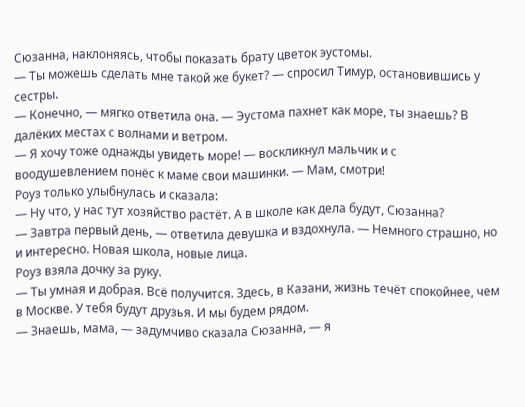Сюзанна, наклоняясь, чтобы показать брату цветок эустомы.
— Ты можешь сделать мне такой же букет? — спросил Тимур, остановившись у сестры.
— Конечно, — мягко ответила она. — Эустома пахнет как море, ты знаешь? В далёких местах с волнами и ветром.
— Я хочу тоже однажды увидеть море! — воскликнул мальчик и с воодушевлением понёс к маме свои машинки. — Мам, смотри!
Роуз только улыбнулась и сказала:
— Ну что, у нас тут хозяйство растёт. А в школе как дела будут, Сюзанна?
— Завтра первый день, — ответила девушка и вздохнула. — Немного страшно, но и интересно. Новая школа, новые лица.
Роуз взяла дочку за руку.
— Ты умная и добрая. Всё получится. Здесь, в Казани, жизнь течёт спокойнее, чем в Москве. У тебя будут друзья. И мы будем рядом.
— Знаешь, мама, — задумчиво сказала Сюзанна, — я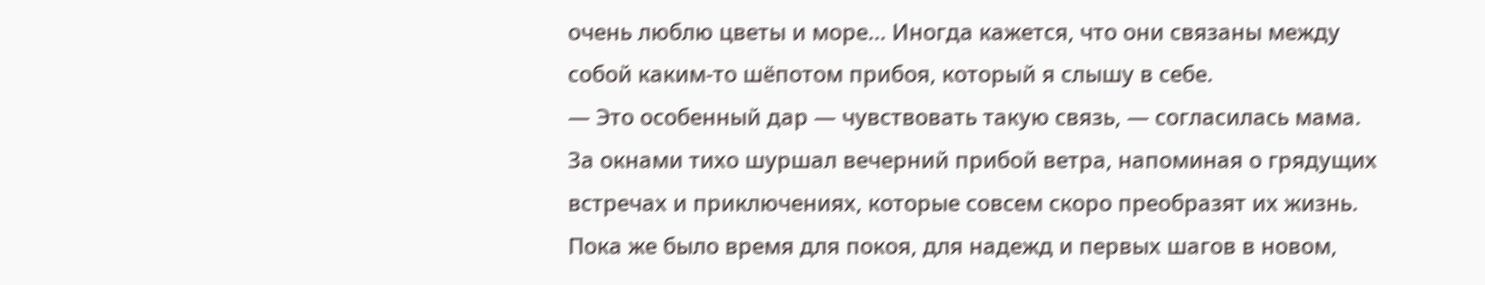очень люблю цветы и море... Иногда кажется, что они связаны между собой каким-то шёпотом прибоя, который я слышу в себе.
— Это особенный дар — чувствовать такую связь, — согласилась мама.
За окнами тихо шуршал вечерний прибой ветра, напоминая о грядущих встречах и приключениях, которые совсем скоро преобразят их жизнь. Пока же было время для покоя, для надежд и первых шагов в новом,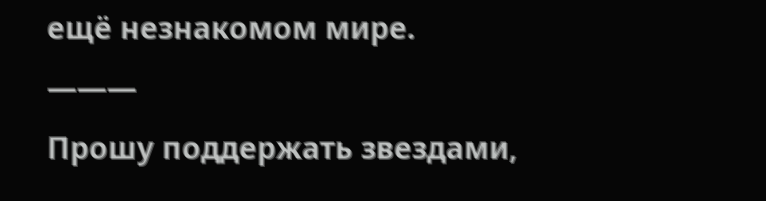ещё незнакомом мире.
———
Прошу поддержать звездами,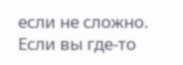если не сложно.
Если вы где-то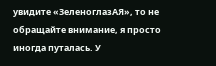увидите «ЗеленоглазАЯ», то не обращайте внимание, я просто иногда путалась. У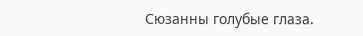Сюзанны голубые глаза.